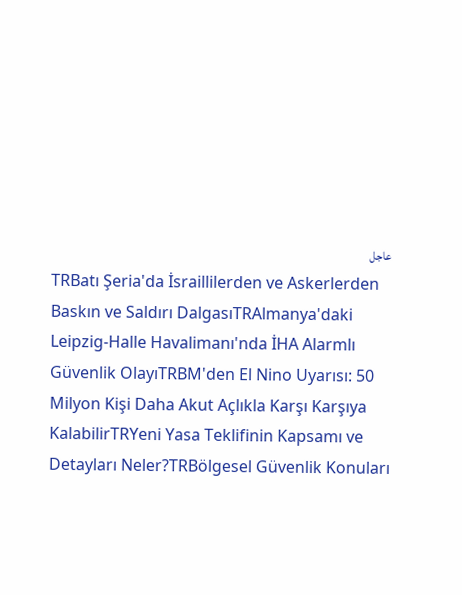عاجل
TRBatı Şeria'da İsraillilerden ve Askerlerden Baskın ve Saldırı DalgasıTRAlmanya'daki Leipzig-Halle Havalimanı'nda İHA Alarmlı Güvenlik OlayıTRBM'den El Nino Uyarısı: 50 Milyon Kişi Daha Akut Açlıkla Karşı Karşıya KalabilirTRYeni Yasa Teklifinin Kapsamı ve Detayları Neler?TRBölgesel Güvenlik Konuları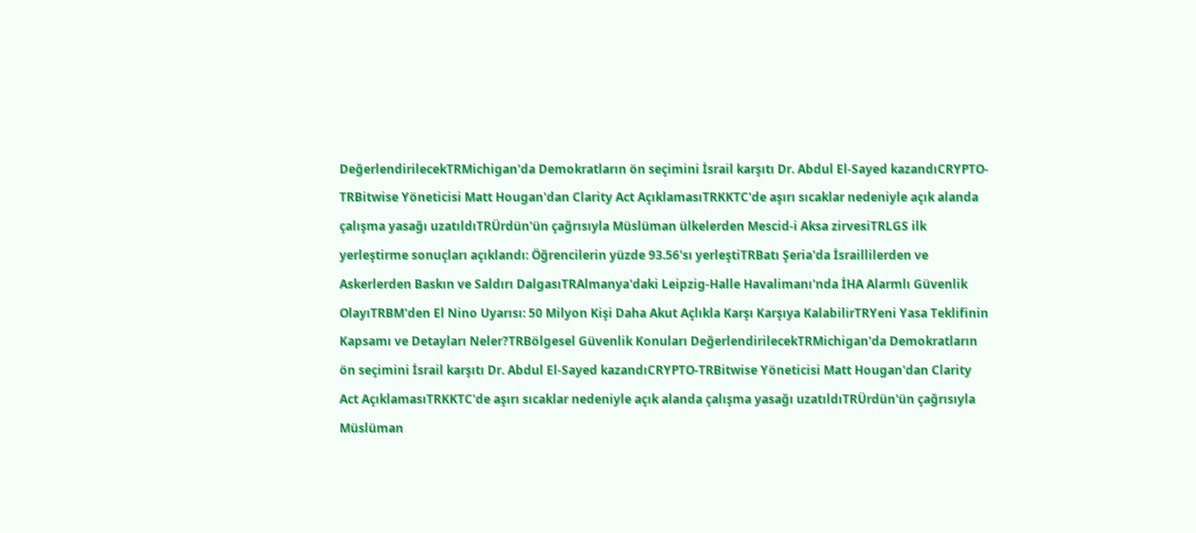DeğerlendirilecekTRMichigan'da Demokratların ön seçimini İsrail karşıtı Dr. Abdul El-Sayed kazandıCRYPTO-TRBitwise Yöneticisi Matt Hougan'dan Clarity Act AçıklamasıTRKKTC'de aşırı sıcaklar nedeniyle açık alanda çalışma yasağı uzatıldıTRÜrdün'ün çağrısıyla Müslüman ülkelerden Mescid-i Aksa zirvesiTRLGS ilk yerleştirme sonuçları açıklandı: Öğrencilerin yüzde 93.56'sı yerleştiTRBatı Şeria'da İsraillilerden ve Askerlerden Baskın ve Saldırı DalgasıTRAlmanya'daki Leipzig-Halle Havalimanı'nda İHA Alarmlı Güvenlik OlayıTRBM'den El Nino Uyarısı: 50 Milyon Kişi Daha Akut Açlıkla Karşı Karşıya KalabilirTRYeni Yasa Teklifinin Kapsamı ve Detayları Neler?TRBölgesel Güvenlik Konuları DeğerlendirilecekTRMichigan'da Demokratların ön seçimini İsrail karşıtı Dr. Abdul El-Sayed kazandıCRYPTO-TRBitwise Yöneticisi Matt Hougan'dan Clarity Act AçıklamasıTRKKTC'de aşırı sıcaklar nedeniyle açık alanda çalışma yasağı uzatıldıTRÜrdün'ün çağrısıyla Müslüman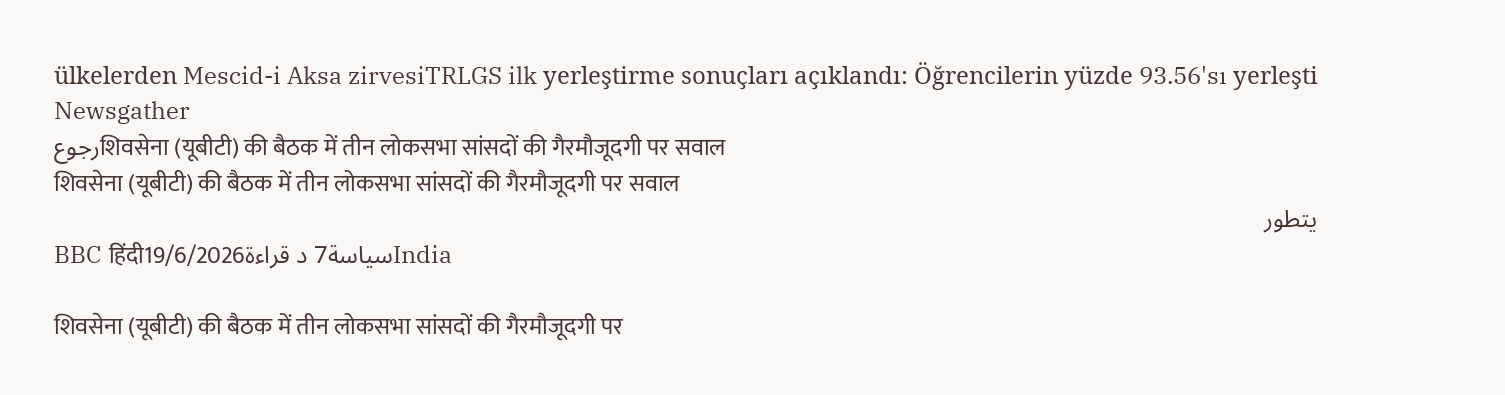ülkelerden Mescid-i Aksa zirvesiTRLGS ilk yerleştirme sonuçları açıklandı: Öğrencilerin yüzde 93.56'sı yerleşti
Newsgather
رجوعशिवसेना (यूबीटी) की बैठक में तीन लोकसभा सांसदों की गैरमौजूदगी पर सवाल
शिवसेना (यूबीटी) की बैठक में तीन लोकसभा सांसदों की गैरमौजूदगी पर सवाल
يتطور
BBC हिंदी19/6/2026سياسة7 د قراءةIndia

शिवसेना (यूबीटी) की बैठक में तीन लोकसभा सांसदों की गैरमौजूदगी पर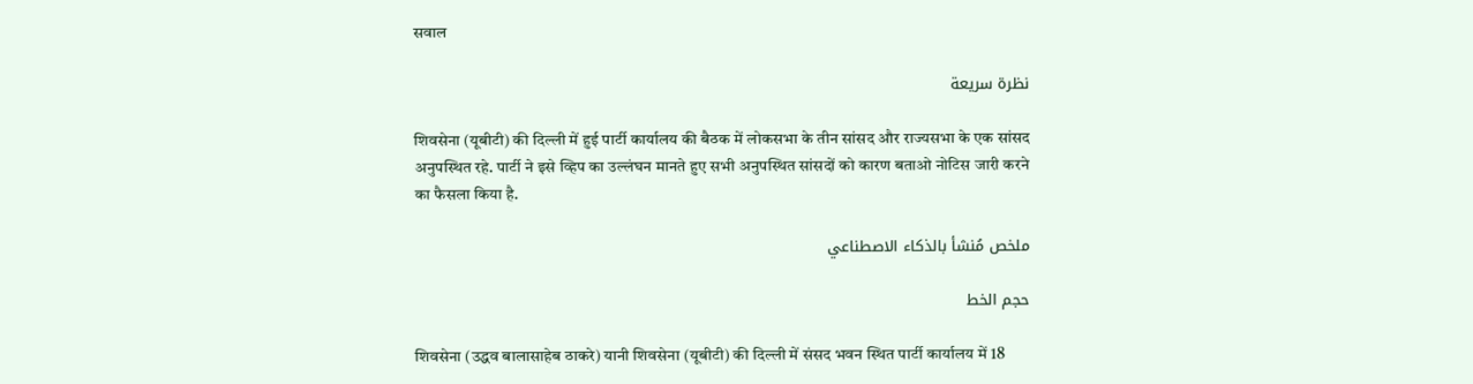सवाल

نظرة سريعة

शिवसेना (यूबीटी) की दिल्ली में हुई पार्टी कार्यालय की बैठक में लोकसभा के तीन सांसद और राज्यसभा के एक सांसद अनुपस्थित रहे. पार्टी ने इसे व्हिप का उल्लंघन मानते हुए सभी अनुपस्थित सांसदों को कारण बताओ नोटिस जारी करने का फैसला किया है.

ملخص مُنشأ بالذكاء الاصطناعي

حجم الخط

शिवसेना (उद्धव बालासाहेब ठाकरे) यानी शिवसेना (यूबीटी) की दिल्ली में संसद भवन स्थित पार्टी कार्यालय में 18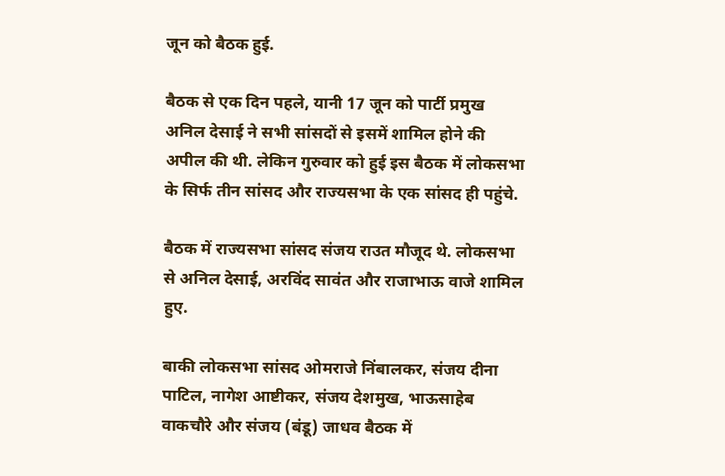जून को बैठक हुई.

बैठक से एक दिन पहले, यानी 17 जून को पार्टी प्रमुख अनिल देसाई ने सभी सांसदों से इसमें शामिल होने की अपील की थी. लेकिन गुरुवार को हुई इस बैठक में लोकसभा के सिर्फ तीन सांसद और राज्यसभा के एक सांसद ही पहुंचे.

बैठक में राज्यसभा सांसद संजय राउत मौजूद थे. लोकसभा से अनिल देसाई, अरविंद सावंत और राजाभाऊ वाजे शामिल हुए.

बाकी लोकसभा सांसद ओमराजे निंबालकर, संजय दीना पाटिल, नागेश आष्टीकर, संजय देशमुख, भाऊसाहेब वाकचौरे और संजय (बंडू) जाधव बैठक में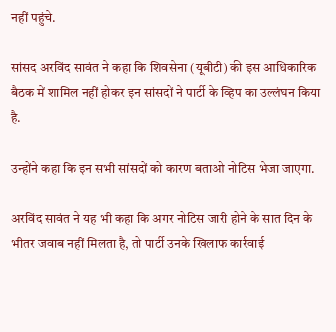नहीं पहुंचे.

सांसद अरविंद सावंत ने कहा कि शिवसेना (यूबीटी) की इस आधिकारिक बैठक में शामिल नहीं होकर इन सांसदों ने पार्टी के व्हिप का उल्लंघन किया है.

उन्होंने कहा कि इन सभी सांसदों को कारण बताओ नोटिस भेजा जाएगा.

अरविंद सावंत ने यह भी कहा कि अगर नोटिस जारी होने के सात दिन के भीतर जवाब नहीं मिलता है, तो पार्टी उनके खिलाफ कार्रवाई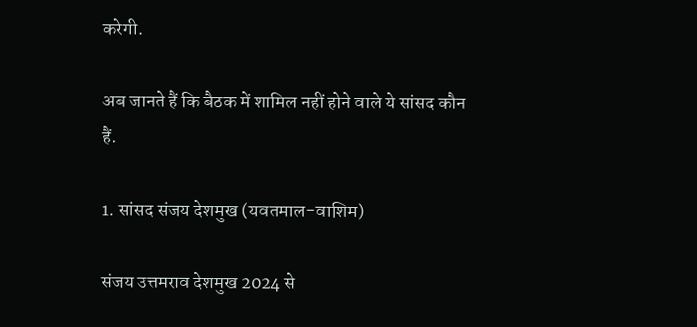करेगी.

अब जानते हैं कि बैठक में शामिल नहीं होने वाले ये सांसद कौन हैं.

1. सांसद संजय देशमुख (यवतमाल-वाशिम)

संजय उत्तमराव देशमुख 2024 से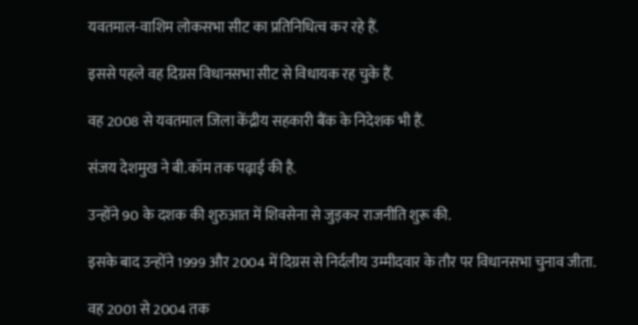यवतमाल-वाशिम लोकसभा सीट का प्रतिनिधित्व कर रहे हैं.

इससे पहले वह दिग्रस विधानसभा सीट से विधायक रह चुके हैं.

वह 2008 से यवतमाल जिला केंद्रीय सहकारी बैंक के निदेशक भी हैं.

संजय देशमुख ने बी.कॉम तक पढ़ाई की है.

उन्होंने 90 के दशक की शुरुआत में शिवसेना से जुड़कर राजनीति शुरू की.

इसके बाद उन्होंने 1999 और 2004 में दिग्रस से निर्दलीय उम्मीदवार के तौर पर विधानसभा चुनाव जीता.

वह 2001 से 2004 तक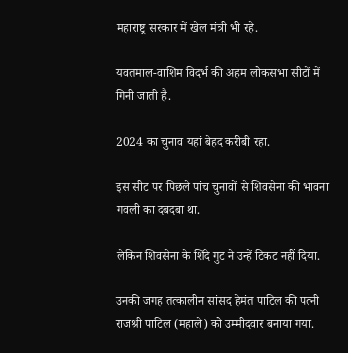महाराष्ट्र सरकार में खेल मंत्री भी रहे.

यवतमाल-वाशिम विदर्भ की अहम लोकसभा सीटों में गिनी जाती है.

2024 का चुनाव यहां बेहद करीबी रहा.

इस सीट पर पिछले पांच चुनावों से शिवसेना की भावना गवली का दबदबा था.

लेकिन शिवसेना के शिंदे गुट ने उन्हें टिकट नहीं दिया.

उनकी जगह तत्कालीन सांसद हेमंत पाटिल की पत्नी राजश्री पाटिल (महाले) को उम्मीदवार बनाया गया.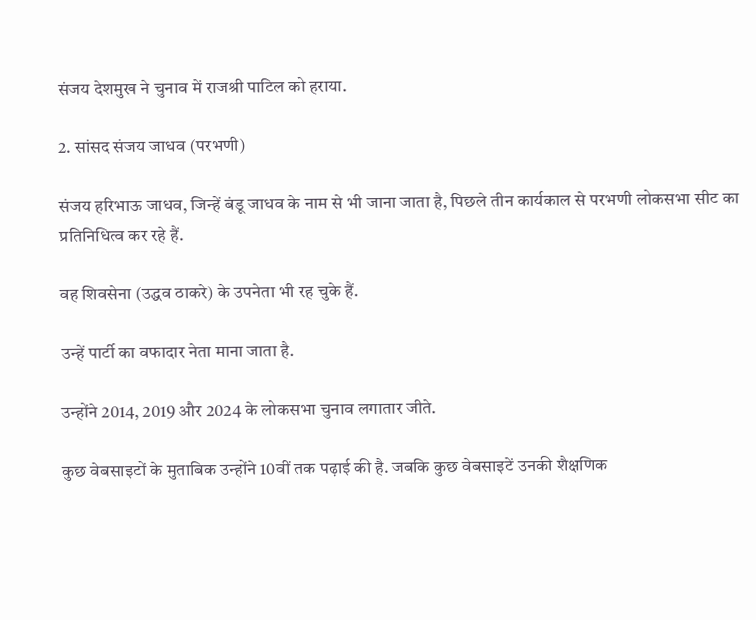संजय देशमुख ने चुनाव में राजश्री पाटिल को हराया.

2. सांसद संजय जाधव (परभणी)

संजय हरिभाऊ जाधव, जिन्हें बंडू जाधव के नाम से भी जाना जाता है, पिछले तीन कार्यकाल से परभणी लोकसभा सीट का प्रतिनिधित्व कर रहे हैं.

वह शिवसेना (उद्धव ठाकरे) के उपनेता भी रह चुके हैं.

उन्हें पार्टी का वफादार नेता माना जाता है.

उन्होंने 2014, 2019 और 2024 के लोकसभा चुनाव लगातार जीते.

कुछ वेबसाइटों के मुताबिक उन्होंने 10वीं तक पढ़ाई की है. जबकि कुछ वेबसाइटें उनकी शैक्षणिक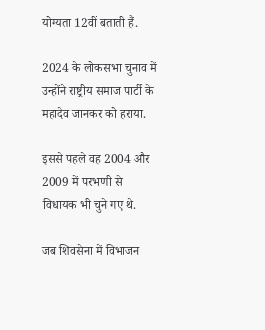योग्यता 12वीं बताती हैं.

2024 के लोकसभा चुनाव में उन्होंने राष्ट्रीय समाज पार्टी के महादेव जानकर को हराया.

इससे पहले वह 2004 और 2009 में परभणी से विधायक भी चुने गए थे.

जब शिवसेना में विभाजन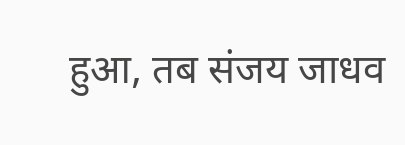हुआ, तब संजय जाधव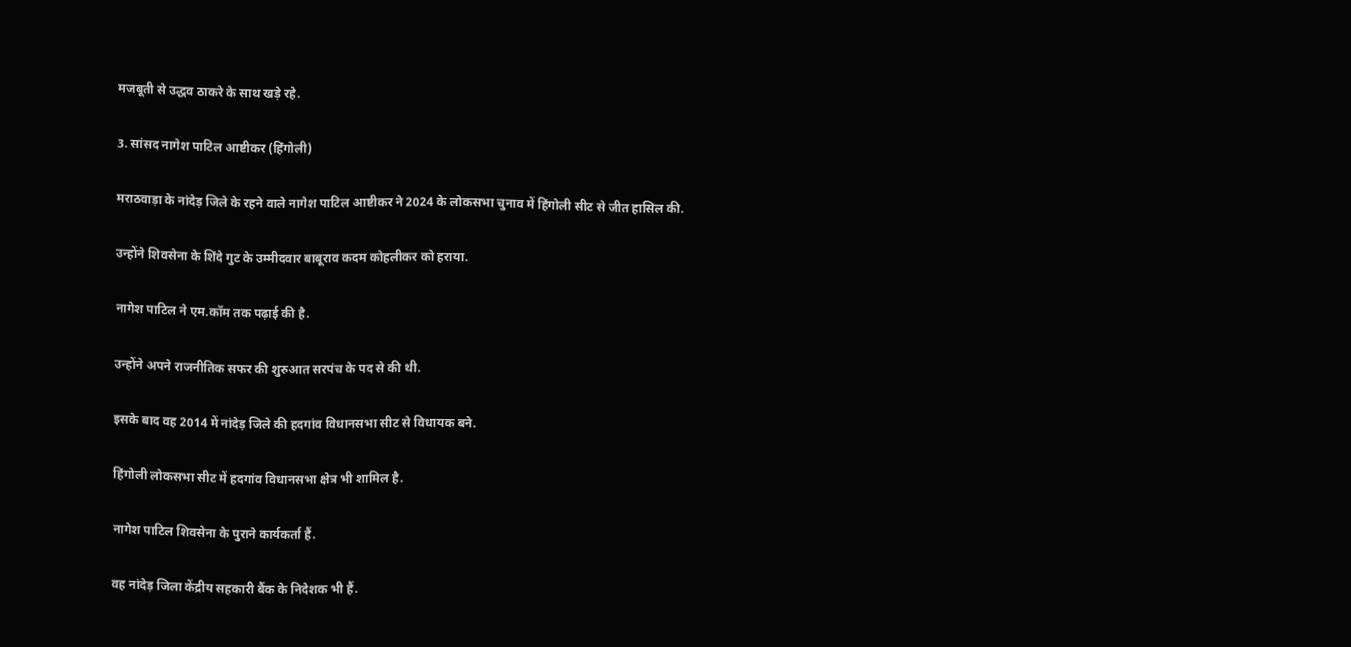मजबूती से उद्धव ठाकरे के साथ खड़े रहे.

3. सांसद नागेश पाटिल आष्टीकर (हिंगोली)

मराठवाड़ा के नांदेड़ जिले के रहने वाले नागेश पाटिल आष्टीकर ने 2024 के लोकसभा चुनाव में हिंगोली सीट से जीत हासिल की.

उन्होंने शिवसेना के शिंदे गुट के उम्मीदवार बाबूराव कदम कोहलीकर को हराया.

नागेश पाटिल ने एम.कॉम तक पढ़ाई की है.

उन्होंने अपने राजनीतिक सफर की शुरुआत सरपंच के पद से की थी.

इसके बाद वह 2014 में नांदेड़ जिले की हदगांव विधानसभा सीट से विधायक बने.

हिंगोली लोकसभा सीट में हदगांव विधानसभा क्षेत्र भी शामिल है.

नागेश पाटिल शिवसेना के पुराने कार्यकर्ता हैं.

वह नांदेड़ जिला केंद्रीय सहकारी बैंक के निदेशक भी हैं.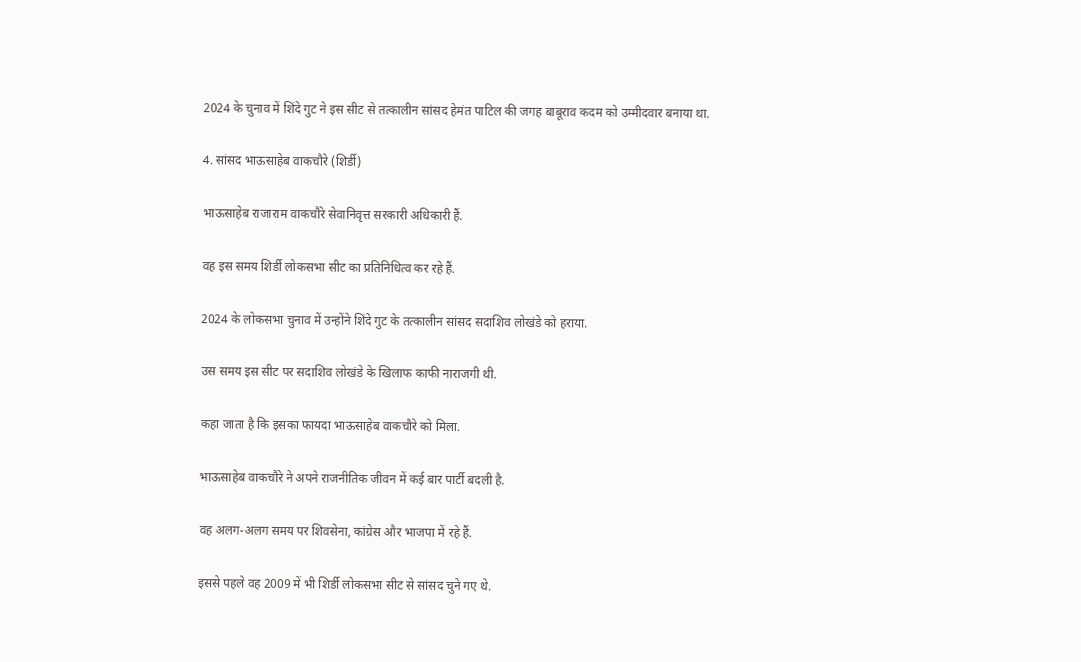2024 के चुनाव में शिंदे गुट ने इस सीट से तत्कालीन सांसद हेमंत पाटिल की जगह बाबूराव कदम को उम्मीदवार बनाया था.

4. सांसद भाऊसाहेब वाकचौरे (शिर्डी)

भाऊसाहेब राजाराम वाकचौरे सेवानिवृत्त सरकारी अधिकारी हैं.

वह इस समय शिर्डी लोकसभा सीट का प्रतिनिधित्व कर रहे हैं.

2024 के लोकसभा चुनाव में उन्होंने शिंदे गुट के तत्कालीन सांसद सदाशिव लोखंडे को हराया.

उस समय इस सीट पर सदाशिव लोखंडे के खिलाफ काफी नाराजगी थी.

कहा जाता है कि इसका फायदा भाऊसाहेब वाकचौरे को मिला.

भाऊसाहेब वाकचौरे ने अपने राजनीतिक जीवन में कई बार पार्टी बदली है.

वह अलग-अलग समय पर शिवसेना, कांग्रेस और भाजपा में रहे हैं.

इससे पहले वह 2009 में भी शिर्डी लोकसभा सीट से सांसद चुने गए थे.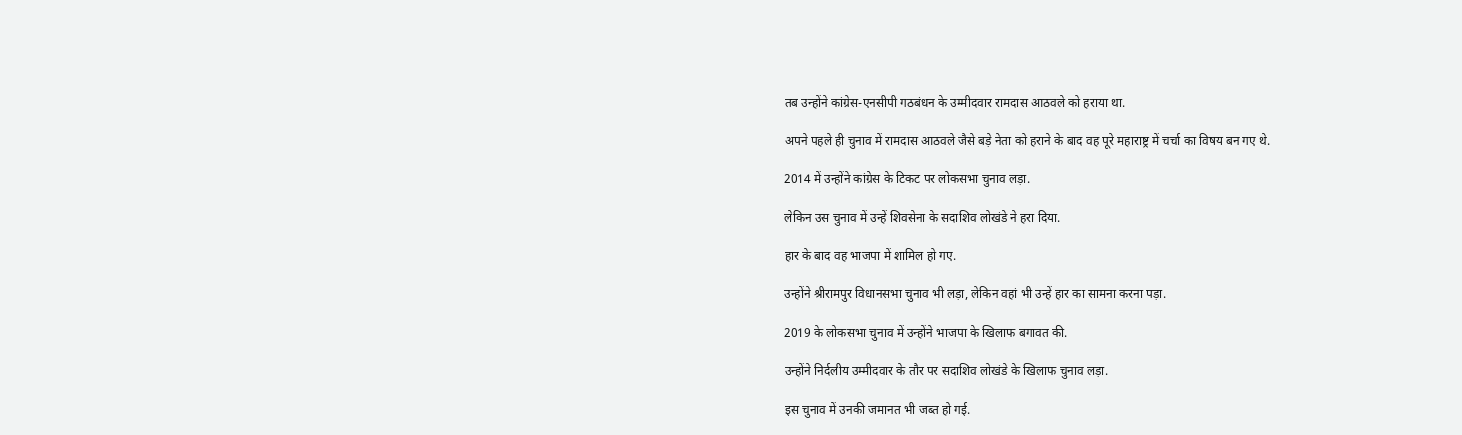तब उन्होंने कांग्रेस-एनसीपी गठबंधन के उम्मीदवार रामदास आठवले को हराया था.

अपने पहले ही चुनाव में रामदास आठवले जैसे बड़े नेता को हराने के बाद वह पूरे महाराष्ट्र में चर्चा का विषय बन गए थे.

2014 में उन्होंने कांग्रेस के टिकट पर लोकसभा चुनाव लड़ा.

लेकिन उस चुनाव में उन्हें शिवसेना के सदाशिव लोखंडे ने हरा दिया.

हार के बाद वह भाजपा में शामिल हो गए.

उन्होंने श्रीरामपुर विधानसभा चुनाव भी लड़ा, लेकिन वहां भी उन्हें हार का सामना करना पड़ा.

2019 के लोकसभा चुनाव में उन्होंने भाजपा के खिलाफ बगावत की.

उन्होंने निर्दलीय उम्मीदवार के तौर पर सदाशिव लोखंडे के खिलाफ चुनाव लड़ा.

इस चुनाव में उनकी जमानत भी जब्त हो गई.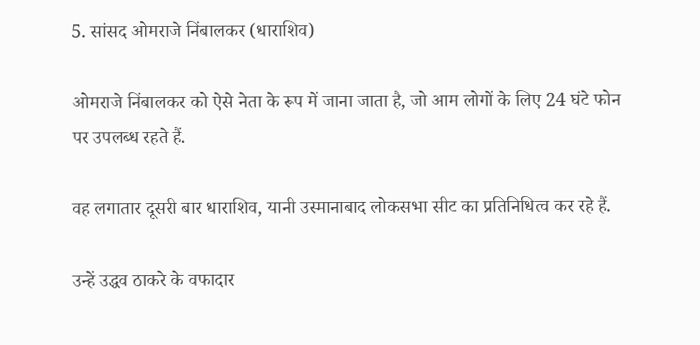5. सांसद ओमराजे निंबालकर (धाराशिव)

ओमराजे निंबालकर को ऐसे नेता के रूप में जाना जाता है, जो आम लोगों के लिए 24 घंटे फोन पर उपलब्ध रहते हैं.

वह लगातार दूसरी बार धाराशिव, यानी उस्मानाबाद लोकसभा सीट का प्रतिनिधित्व कर रहे हैं.

उन्हें उद्धव ठाकरे के वफादार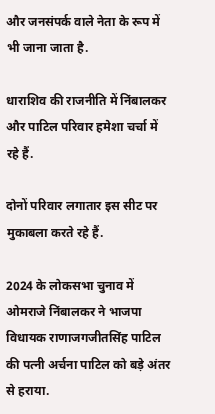और जनसंपर्क वाले नेता के रूप में भी जाना जाता है.

धाराशिव की राजनीति में निंबालकर और पाटिल परिवार हमेशा चर्चा में रहे हैं.

दोनों परिवार लगातार इस सीट पर मुकाबला करते रहे हैं.

2024 के लोकसभा चुनाव में ओमराजे निंबालकर ने भाजपा विधायक राणाजगजीतसिंह पाटिल की पत्नी अर्चना पाटिल को बड़े अंतर से हराया.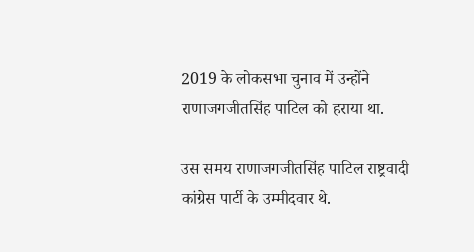2019 के लोकसभा चुनाव में उन्होंने राणाजगजीतसिंह पाटिल को हराया था.

उस समय राणाजगजीतसिंह पाटिल राष्ट्रवादी कांग्रेस पार्टी के उम्मीदवार थे.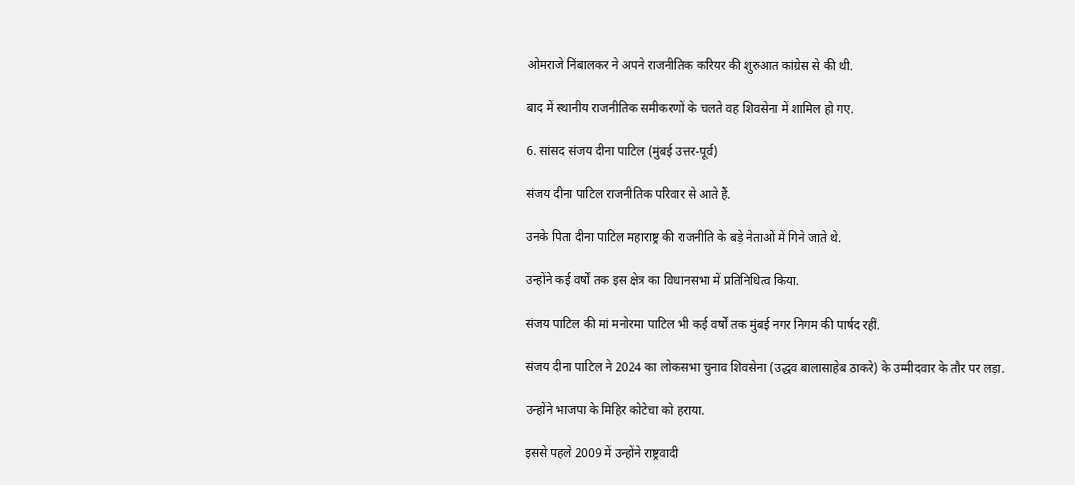ओमराजे निंबालकर ने अपने राजनीतिक करियर की शुरुआत कांग्रेस से की थी.

बाद में स्थानीय राजनीतिक समीकरणों के चलते वह शिवसेना में शामिल हो गए.

6. सांसद संजय दीना पाटिल (मुंबई उत्तर-पूर्व)

संजय दीना पाटिल राजनीतिक परिवार से आते हैं.

उनके पिता दीना पाटिल महाराष्ट्र की राजनीति के बड़े नेताओं में गिने जाते थे.

उन्होंने कई वर्षों तक इस क्षेत्र का विधानसभा में प्रतिनिधित्व किया.

संजय पाटिल की मां मनोरमा पाटिल भी कई वर्षों तक मुंबई नगर निगम की पार्षद रहीं.

संजय दीना पाटिल ने 2024 का लोकसभा चुनाव शिवसेना (उद्धव बालासाहेब ठाकरे) के उम्मीदवार के तौर पर लड़ा.

उन्होंने भाजपा के मिहिर कोटेचा को हराया.

इससे पहले 2009 में उन्होंने राष्ट्रवादी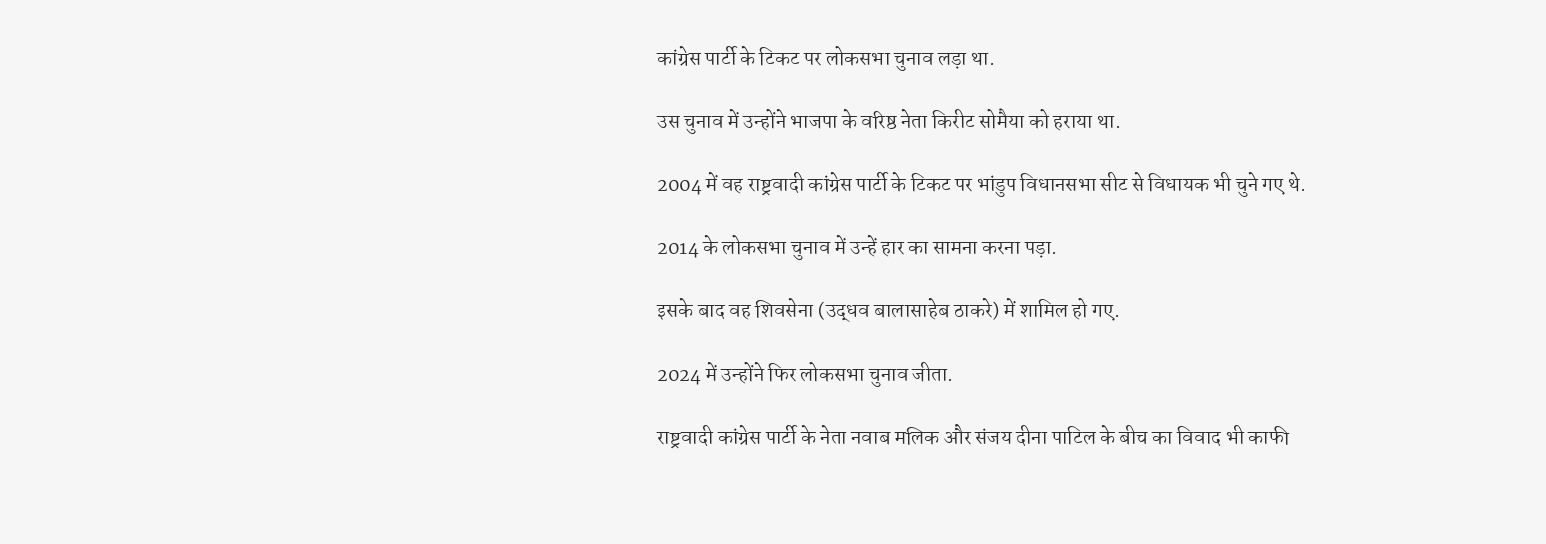कांग्रेस पार्टी के टिकट पर लोकसभा चुनाव लड़ा था.

उस चुनाव में उन्होंने भाजपा के वरिष्ठ नेता किरीट सोमैया को हराया था.

2004 में वह राष्ट्रवादी कांग्रेस पार्टी के टिकट पर भांडुप विधानसभा सीट से विधायक भी चुने गए थे.

2014 के लोकसभा चुनाव में उन्हें हार का सामना करना पड़ा.

इसके बाद वह शिवसेना (उद्धव बालासाहेब ठाकरे) में शामिल हो गए.

2024 में उन्होंने फिर लोकसभा चुनाव जीता.

राष्ट्रवादी कांग्रेस पार्टी के नेता नवाब मलिक और संजय दीना पाटिल के बीच का विवाद भी काफी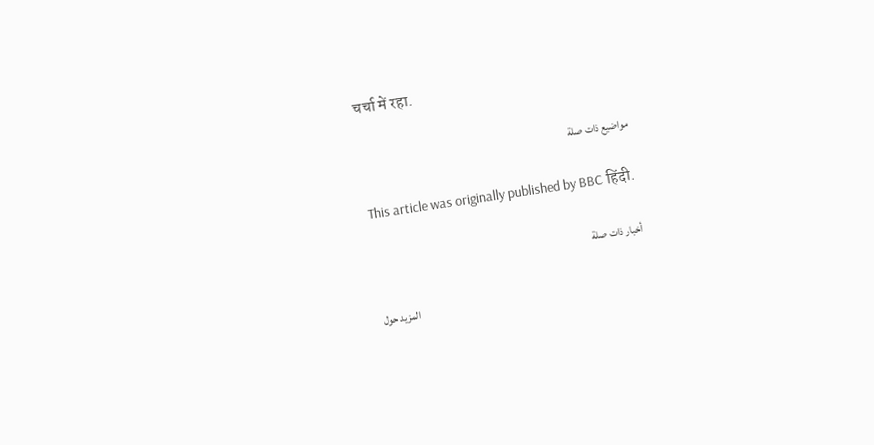चर्चा में रहा.

مواضيع ذات صلة

This article was originally published by BBC हिंदी.

أخبار ذات صلة

المزيد حول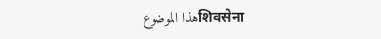هذا الموضوعशिवसेना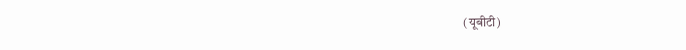(यूबीटी)